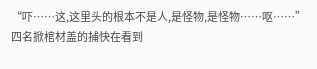“吓……这,这里头的根本不是人,是怪物,是怪物……呕……”
四名掀棺材盖的捕快在看到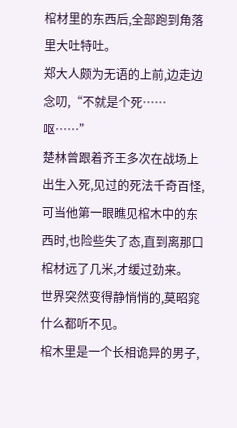棺材里的东西后,全部跑到角落里大吐特吐。
郑大人颇为无语的上前,边走边念叨,“不就是个死……呕……”
楚林曾跟着齐王多次在战场上出生入死,见过的死法千奇百怪,可当他第一眼瞧见棺木中的东西时,也险些失了态,直到离那口棺材远了几米,才缓过劲来。
世界突然变得静悄悄的,莫昭窕什么都听不见。
棺木里是一个长相诡异的男子,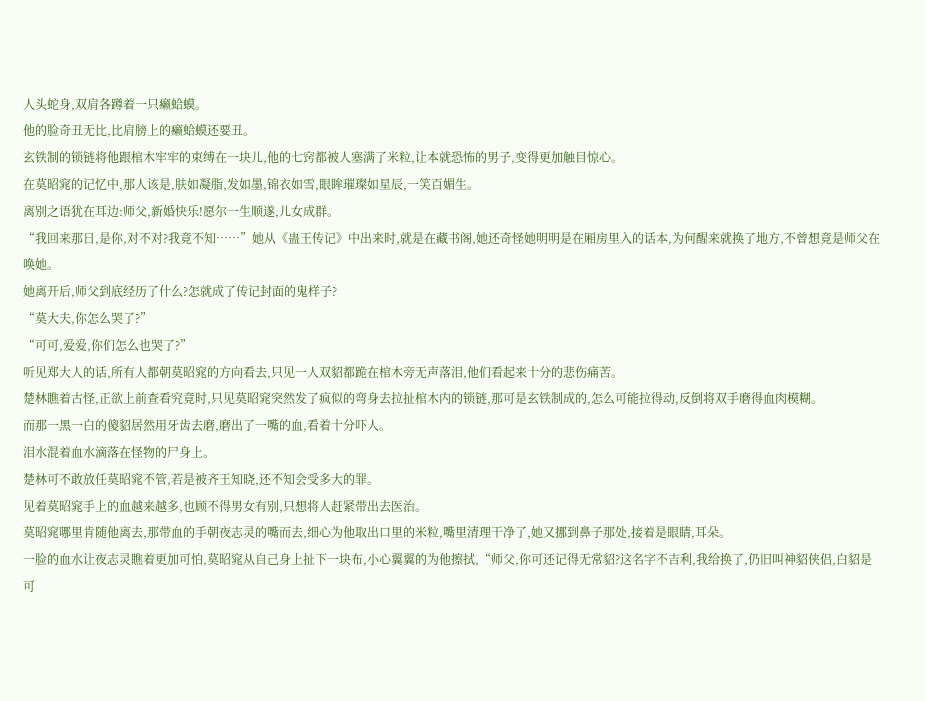人头蛇身,双肩各蹲着一只癞蛤蟆。
他的脸奇丑无比,比肩膀上的癞蛤蟆还要丑。
玄铁制的锁链将他跟棺木牢牢的束缚在一块儿,他的七窍都被人塞满了米粒,让本就恐怖的男子,变得更加触目惊心。
在莫昭窕的记忆中,那人该是,肤如凝脂,发如墨,锦衣如雪,眼眸璀璨如星辰,一笑百媚生。
离别之语犹在耳边:师父,新婚快乐!愿尔一生顺遂,儿女成群。
“我回来那日,是你,对不对?我竟不知……”她从《蛊王传记》中出来时,就是在藏书阁,她还奇怪她明明是在厢房里入的话本,为何醒来就换了地方,不曾想竟是师父在唤她。
她离开后,师父到底经历了什么?怎就成了传记封面的鬼样子?
“莫大夫,你怎么哭了?”
“可可,爱爱,你们怎么也哭了?”
听见郑大人的话,所有人都朝莫昭窕的方向看去,只见一人双貂都跪在棺木旁无声落泪,他们看起来十分的悲伤痛苦。
楚林瞧着古怪,正欲上前查看究竟时,只见莫昭窕突然发了疯似的弯身去拉扯棺木内的锁链,那可是玄铁制成的,怎么可能拉得动,反倒将双手磨得血肉模糊。
而那一黑一白的傻貂居然用牙齿去磨,磨出了一嘴的血,看着十分吓人。
泪水混着血水滴落在怪物的尸身上。
楚林可不敢放任莫昭窕不管,若是被齐王知晓,还不知会受多大的罪。
见着莫昭窕手上的血越来越多,也顾不得男女有别,只想将人赶紧带出去医治。
莫昭窕哪里肯随他离去,那带血的手朝夜志灵的嘴而去,细心为他取出口里的米粒,嘴里清理干净了,她又挪到鼻子那处,接着是眼睛,耳朵。
一脸的血水让夜志灵瞧着更加可怕,莫昭窕从自己身上扯下一块布,小心翼翼的为他擦拭,“师父,你可还记得无常貂?这名字不吉利,我给换了,仍旧叫神貂侠侣,白貂是可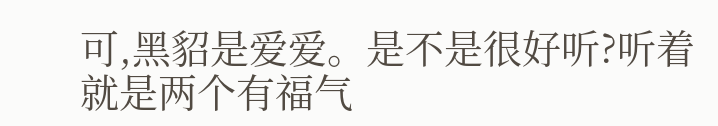可,黑貂是爱爱。是不是很好听?听着就是两个有福气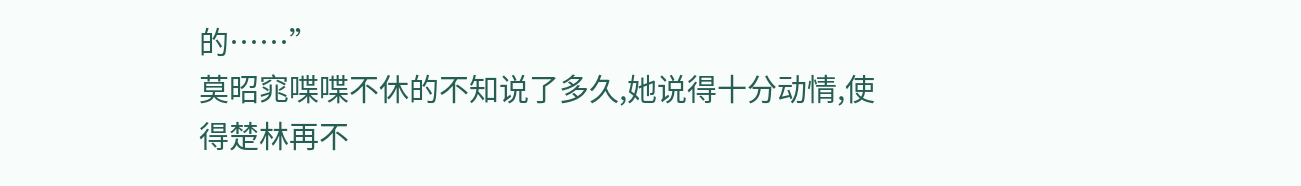的……”
莫昭窕喋喋不休的不知说了多久,她说得十分动情,使得楚林再不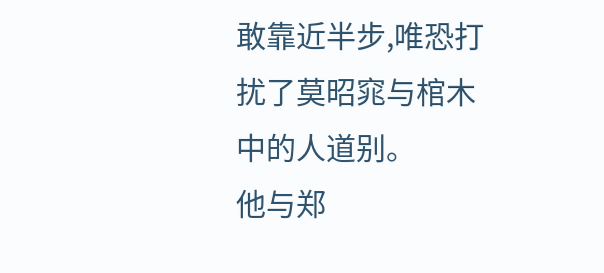敢靠近半步,唯恐打扰了莫昭窕与棺木中的人道别。
他与郑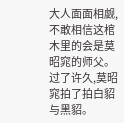大人面面相觑,不敢相信这棺木里的会是莫昭窕的师父。
过了许久,莫昭窕拍了拍白貂与黑貂。